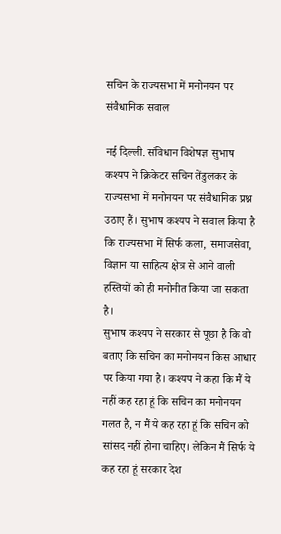सचिन के राज्यसभा में मनोनयन पर संवैधानिक सवाल

नई दिल्ली. संविधान विशेषज्ञ सुभाष कश्यप ने क्रिकेटर सचिन तेंडुलकर के राज्यसभा में मनोनयन पर संवैधानिक प्रश्न उठाए हैं। सुभाष कश्यप ने सवाल किया है कि राज्यसभा में सिर्फ कला, समाजसेवा, विज्ञान या साहित्य क्षेत्र से आने वाली हस्तियों को ही मनोनीत किया जा सकता है।
सुभाष कश्यप ने सरकार से पूछा है कि वो बताए कि सचिन का मनोनयन किस आधार पर किया गया है। कश्यप ने कहा कि मैं ये नहीं कह रहा हूं कि सचिन का मनोनयन गलत है, न मैं ये कह रहा हूं कि सचिन को सांसद नहीं होना चाहिए। लेकिन मैं सिर्फ ये कह रहा हूं सरकार देश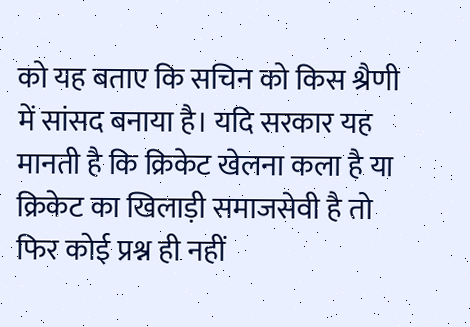को यह बताए कि सचिन को किस श्रैणी में सांसद बनाया है। यदि सरकार यह मानती है कि क्रिकेट खेलना कला है या क्रिकेट का खिलाड़ी समाजसेवी है तो फिर कोई प्रश्न ही नहीं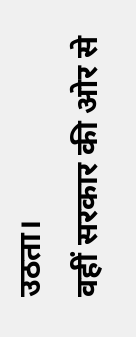उठता।
वहीं सरकार की ओर से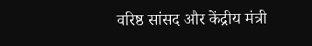वरिष्ठ सांसद और केंद्रीय मंत्री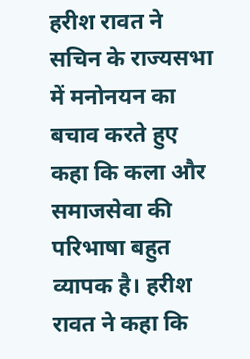हरीश रावत ने सचिन के राज्यसभा में मनोनयन का बचाव करते हुए कहा कि कला और समाजसेवा की परिभाषा बहुत व्यापक है। हरीश रावत ने कहा कि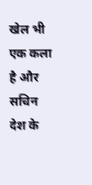खेल भी एक कला है और सचिन देश के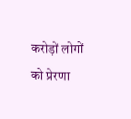करोड़ों लोगों को प्रेरणा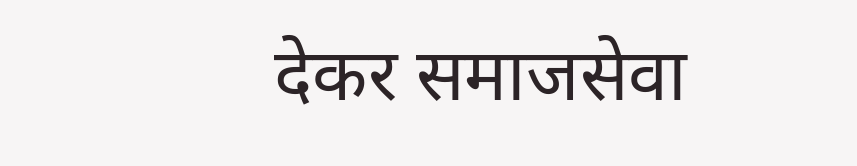देकर समाजसेवा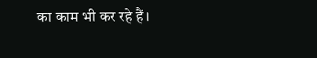का काम भी कर रहे हैं।